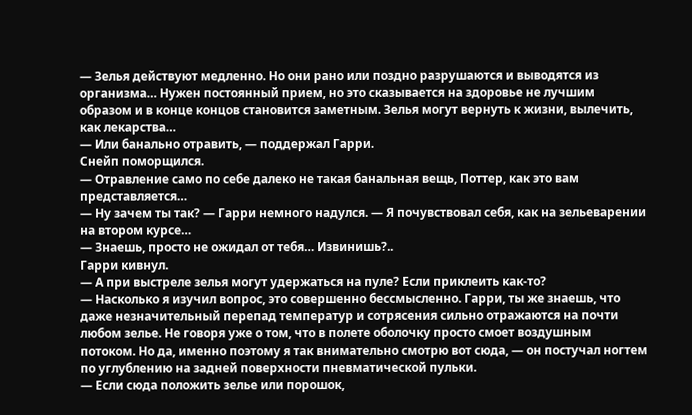— Зелья действуют медленно. Но они рано или поздно разрушаются и выводятся из организма… Нужен постоянный прием, но это сказывается на здоровье не лучшим образом и в конце концов становится заметным. Зелья могут вернуть к жизни, вылечить, как лекарства…
— Или банально отравить, — поддержал Гарри.
Снейп поморщился.
— Отравление само по себе далеко не такая банальная вещь, Поттер, как это вам представляется…
— Ну зачем ты так? — Гарри немного надулся. — Я почувствовал себя, как на зельеварении на втором курсе…
— Знаешь, просто не ожидал от тебя… Извинишь?..
Гарри кивнул.
— А при выстреле зелья могут удержаться на пуле? Если приклеить как-то?
— Насколько я изучил вопрос, это совершенно бессмысленно. Гарри, ты же знаешь, что даже незначительный перепад температур и сотрясения сильно отражаются на почти любом зелье. Не говоря уже о том, что в полете оболочку просто смоет воздушным потоком. Но да, именно поэтому я так внимательно смотрю вот сюда, — он постучал ногтем по углублению на задней поверхности пневматической пульки.
— Если сюда положить зелье или порошок,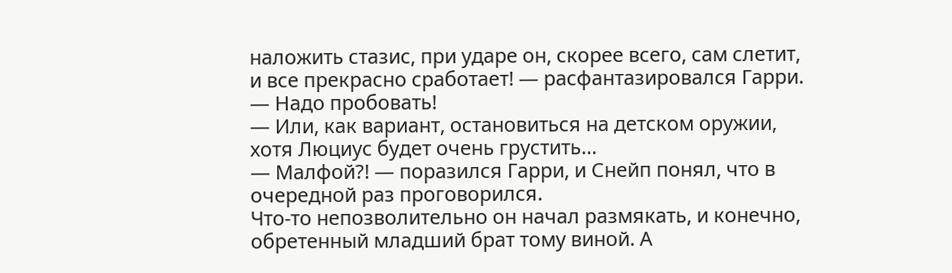наложить стазис, при ударе он, скорее всего, сам слетит, и все прекрасно сработает! — расфантазировался Гарри. — Надо пробовать!
— Или, как вариант, остановиться на детском оружии, хотя Люциус будет очень грустить…
— Малфой?! — поразился Гарри, и Снейп понял, что в очередной раз проговорился.
Что-то непозволительно он начал размякать, и конечно, обретенный младший брат тому виной. А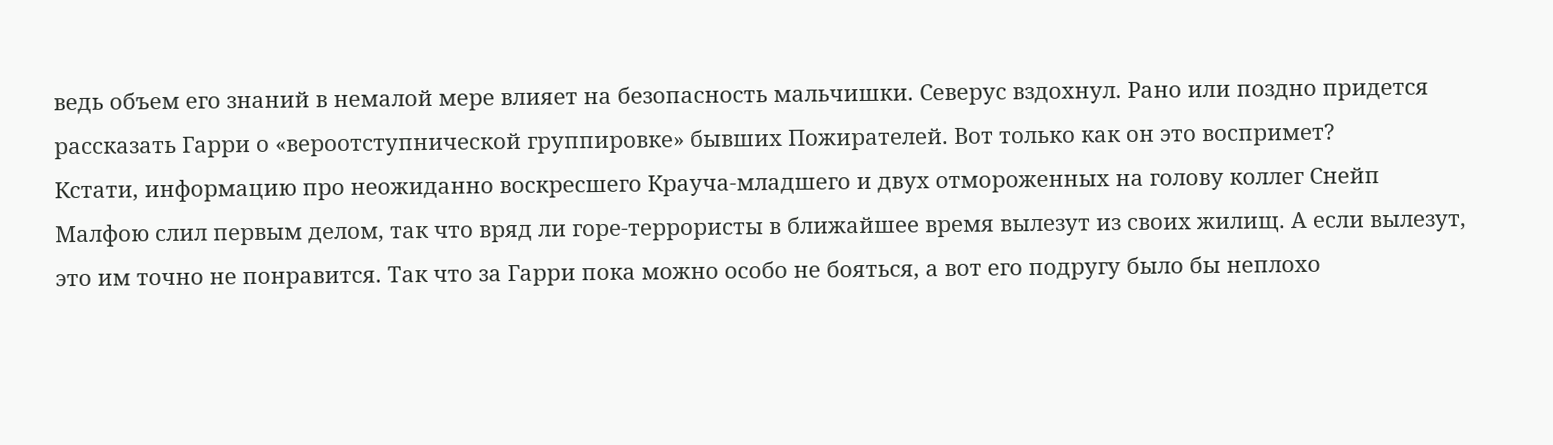ведь объем его знаний в немалой мере влияет на безопасность мальчишки. Северус вздохнул. Рано или поздно придется рассказать Гарри о «вероотступнической группировке» бывших Пожирателей. Вот только как он это воспримет?
Кстати, информацию про неожиданно воскресшего Крауча-младшего и двух отмороженных на голову коллег Снейп Малфою слил первым делом, так что вряд ли горе-террористы в ближайшее время вылезут из своих жилищ. А если вылезут, это им точно не понравится. Так что за Гарри пока можно особо не бояться, а вот его подругу было бы неплохо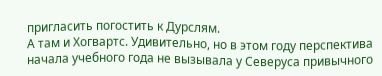пригласить погостить к Дурслям.
А там и Хогвартс. Удивительно, но в этом году перспектива начала учебного года не вызывала у Северуса привычного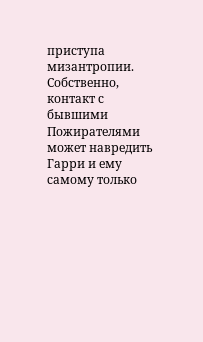приступа мизантропии.
Собственно, контакт с бывшими Пожирателями может навредить Гарри и ему самому только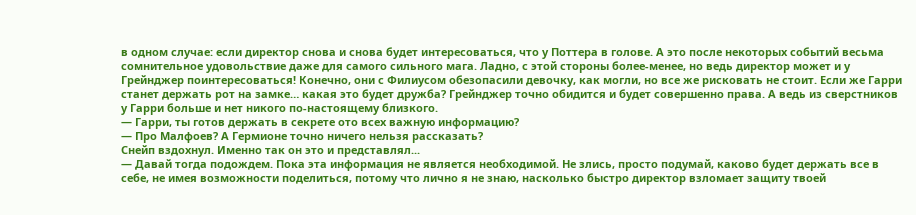в одном случае: если директор снова и снова будет интересоваться, что у Поттера в голове. А это после некоторых событий весьма сомнительное удовольствие даже для самого сильного мага. Ладно, с этой стороны более-менее, но ведь директор может и у Грейнджер поинтересоваться! Конечно, они с Филиусом обезопасили девочку, как могли, но все же рисковать не стоит. Если же Гарри станет держать рот на замке… какая это будет дружба? Грейнджер точно обидится и будет совершенно права. А ведь из сверстников у Гарри больше и нет никого по-настоящему близкого.
— Гарри, ты готов держать в секрете ото всех важную информацию?
— Про Малфоев? А Гермионе точно ничего нельзя рассказать?
Снейп вздохнул. Именно так он это и представлял...
— Давай тогда подождем. Пока эта информация не является необходимой. Не злись, просто подумай, каково будет держать все в себе, не имея возможности поделиться, потому что лично я не знаю, насколько быстро директор взломает защиту твоей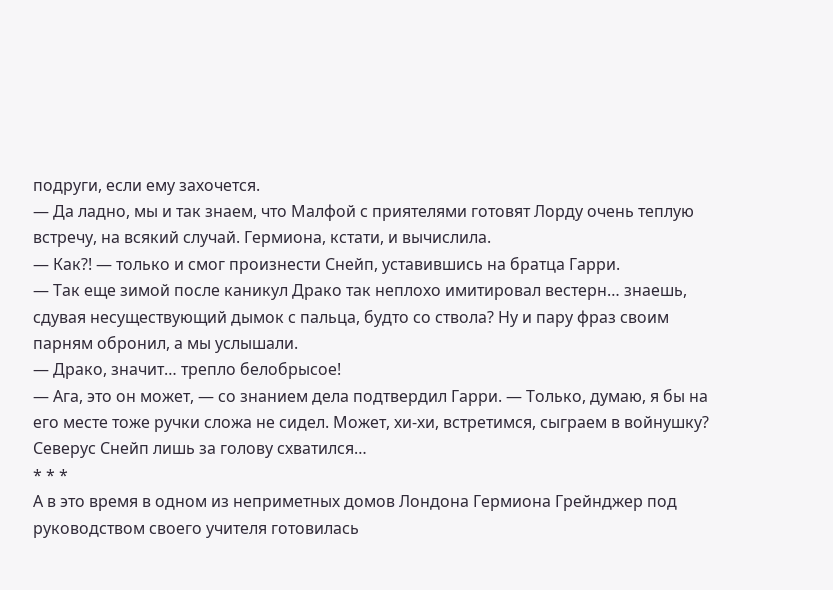подруги, если ему захочется.
— Да ладно, мы и так знаем, что Малфой с приятелями готовят Лорду очень теплую встречу, на всякий случай. Гермиона, кстати, и вычислила.
— Как?! — только и смог произнести Снейп, уставившись на братца Гарри.
— Так еще зимой после каникул Драко так неплохо имитировал вестерн… знаешь, сдувая несуществующий дымок с пальца, будто со ствола? Ну и пару фраз своим парням обронил, а мы услышали.
— Драко, значит… трепло белобрысое!
— Ага, это он может, — со знанием дела подтвердил Гарри. — Только, думаю, я бы на его месте тоже ручки сложа не сидел. Может, хи-хи, встретимся, сыграем в войнушку?
Северус Снейп лишь за голову схватился…
* * *
А в это время в одном из неприметных домов Лондона Гермиона Грейнджер под руководством своего учителя готовилась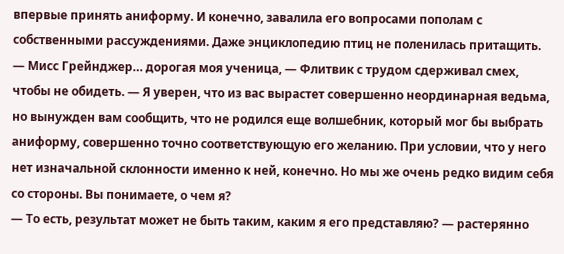впервые принять аниформу. И конечно, завалила его вопросами пополам с собственными рассуждениями. Даже энциклопедию птиц не поленилась притащить.
— Мисс Грейнджер… дорогая моя ученица, — Флитвик с трудом сдерживал смех, чтобы не обидеть. — Я уверен, что из вас вырастет совершенно неординарная ведьма, но вынужден вам сообщить, что не родился еще волшебник, который мог бы выбрать аниформу, совершенно точно соответствующую его желанию. При условии, что у него нет изначальной склонности именно к ней, конечно. Но мы же очень редко видим себя со стороны. Вы понимаете, о чем я?
— То есть, результат может не быть таким, каким я его представляю? — растерянно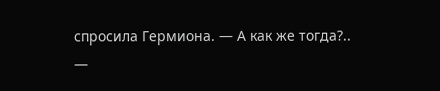спросила Гермиона. — А как же тогда?..
—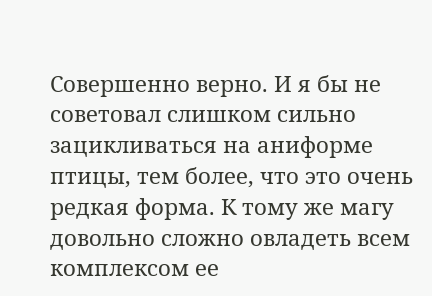Совершенно верно. И я бы не советовал слишком сильно зацикливаться на аниформе птицы, тем более, что это очень редкая форма. К тому же магу довольно сложно овладеть всем комплексом ее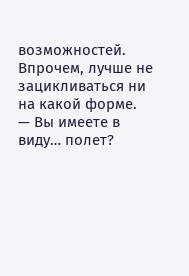возможностей. Впрочем, лучше не зацикливаться ни на какой форме.
— Вы имеете в виду… полет?